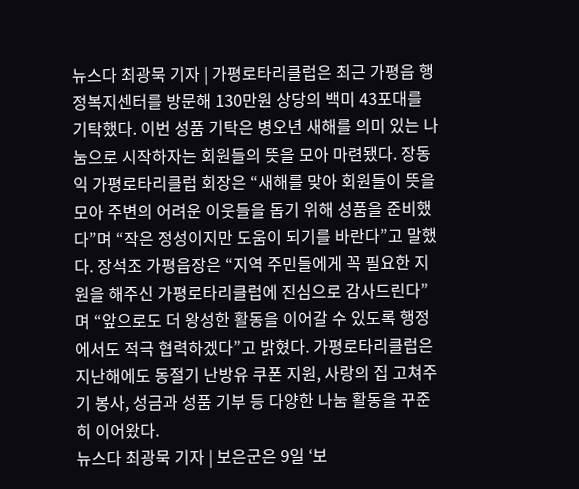뉴스다 최광묵 기자 | 가평로타리클럽은 최근 가평읍 행정복지센터를 방문해 130만원 상당의 백미 43포대를 기탁했다. 이번 성품 기탁은 병오년 새해를 의미 있는 나눔으로 시작하자는 회원들의 뜻을 모아 마련됐다. 장동익 가평로타리클럽 회장은 “새해를 맞아 회원들이 뜻을 모아 주변의 어려운 이웃들을 돕기 위해 성품을 준비했다”며 “작은 정성이지만 도움이 되기를 바란다”고 말했다. 장석조 가평읍장은 “지역 주민들에게 꼭 필요한 지원을 해주신 가평로타리클럽에 진심으로 감사드린다”며 “앞으로도 더 왕성한 활동을 이어갈 수 있도록 행정에서도 적극 협력하겠다”고 밝혔다. 가평로타리클럽은 지난해에도 동절기 난방유 쿠폰 지원, 사랑의 집 고쳐주기 봉사, 성금과 성품 기부 등 다양한 나눔 활동을 꾸준히 이어왔다.
뉴스다 최광묵 기자 | 보은군은 9일 ‘보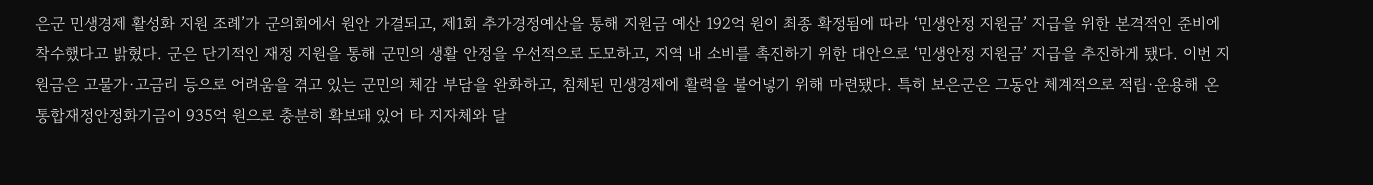은군 민생경제 활성화 지원 조례’가 군의회에서 원안 가결되고, 제1회 추가경정예산을 통해 지원금 예산 192억 원이 최종 확정됨에 따라 ‘민생안정 지원금’ 지급을 위한 본격적인 준비에 착수했다고 밝혔다. 군은 단기적인 재정 지원을 통해 군민의 생활 안정을 우선적으로 도모하고, 지역 내 소비를 촉진하기 위한 대안으로 ‘민생안정 지원금’ 지급을 추진하게 됐다. 이번 지원금은 고물가·고금리 등으로 어려움을 겪고 있는 군민의 체감 부담을 완화하고, 침체된 민생경제에 활력을 불어넣기 위해 마련됐다. 특히 보은군은 그동안 체계적으로 적립·운용해 온 통합재정안정화기금이 935억 원으로 충분히 확보돼 있어 타 지자체와 달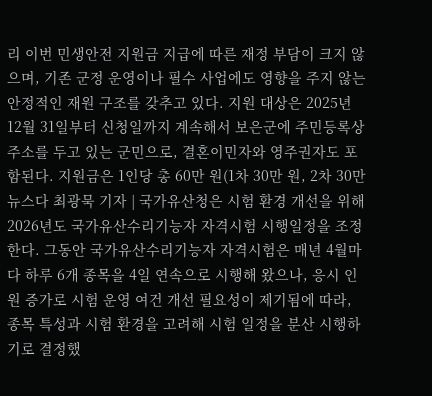리 이번 민생안전 지원금 지급에 따른 재정 부담이 크지 않으며, 기존 군정 운영이나 필수 사업에도 영향을 주지 않는 안정적인 재원 구조를 갖추고 있다. 지원 대상은 2025년 12월 31일부터 신청일까지 계속해서 보은군에 주민등록상 주소를 두고 있는 군민으로, 결혼이민자와 영주권자도 포함된다. 지원금은 1인당 총 60만 원(1차 30만 원, 2차 30만
뉴스다 최광묵 기자 | 국가유산청은 시험 환경 개선을 위해 2026년도 국가유산수리기능자 자격시험 시행일정을 조정한다. 그동안 국가유산수리기능자 자격시험은 매년 4월마다 하루 6개 종목을 4일 연속으로 시행해 왔으나, 응시 인원 증가로 시험 운영 여건 개선 필요성이 제기됨에 따라, 종목 특성과 시험 환경을 고려해 시험 일정을 분산 시행하기로 결정했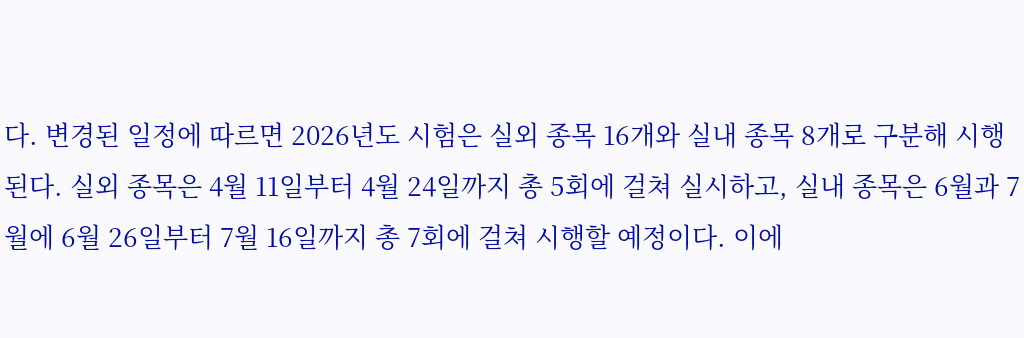다. 변경된 일정에 따르면 2026년도 시험은 실외 종목 16개와 실내 종목 8개로 구분해 시행된다. 실외 종목은 4월 11일부터 4월 24일까지 총 5회에 걸쳐 실시하고, 실내 종목은 6월과 7월에 6월 26일부터 7월 16일까지 총 7회에 걸쳐 시행할 예정이다. 이에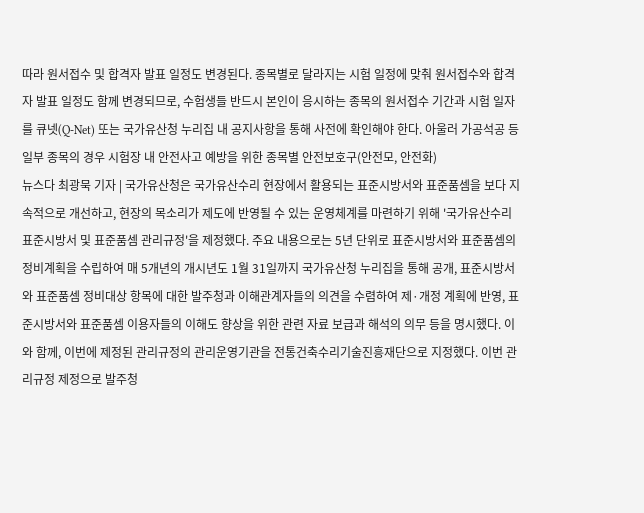따라 원서접수 및 합격자 발표 일정도 변경된다. 종목별로 달라지는 시험 일정에 맞춰 원서접수와 합격자 발표 일정도 함께 변경되므로, 수험생들 반드시 본인이 응시하는 종목의 원서접수 기간과 시험 일자를 큐넷(Q-Net) 또는 국가유산청 누리집 내 공지사항을 통해 사전에 확인해야 한다. 아울러 가공석공 등 일부 종목의 경우 시험장 내 안전사고 예방을 위한 종목별 안전보호구(안전모, 안전화)
뉴스다 최광묵 기자 | 국가유산청은 국가유산수리 현장에서 활용되는 표준시방서와 표준품셈을 보다 지속적으로 개선하고, 현장의 목소리가 제도에 반영될 수 있는 운영체계를 마련하기 위해 '국가유산수리 표준시방서 및 표준품셈 관리규정'을 제정했다. 주요 내용으로는 5년 단위로 표준시방서와 표준품셈의 정비계획을 수립하여 매 5개년의 개시년도 1월 31일까지 국가유산청 누리집을 통해 공개, 표준시방서와 표준품셈 정비대상 항목에 대한 발주청과 이해관계자들의 의견을 수렴하여 제·개정 계획에 반영, 표준시방서와 표준품셈 이용자들의 이해도 향상을 위한 관련 자료 보급과 해석의 의무 등을 명시했다. 이와 함께, 이번에 제정된 관리규정의 관리운영기관을 전통건축수리기술진흥재단으로 지정했다. 이번 관리규정 제정으로 발주청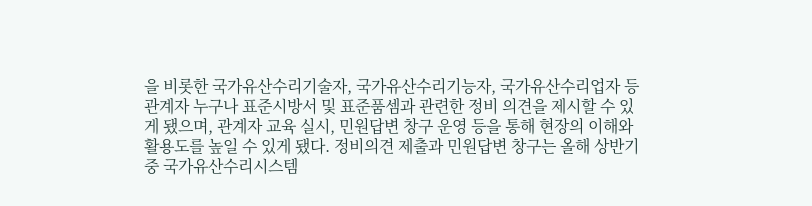을 비롯한 국가유산수리기술자, 국가유산수리기능자, 국가유산수리업자 등 관계자 누구나 표준시방서 및 표준품셈과 관련한 정비 의견을 제시할 수 있게 됐으며, 관계자 교육 실시, 민원답변 창구 운영 등을 통해 현장의 이해와 활용도를 높일 수 있게 됐다. 정비의견 제출과 민원답변 창구는 올해 상반기 중 국가유산수리시스템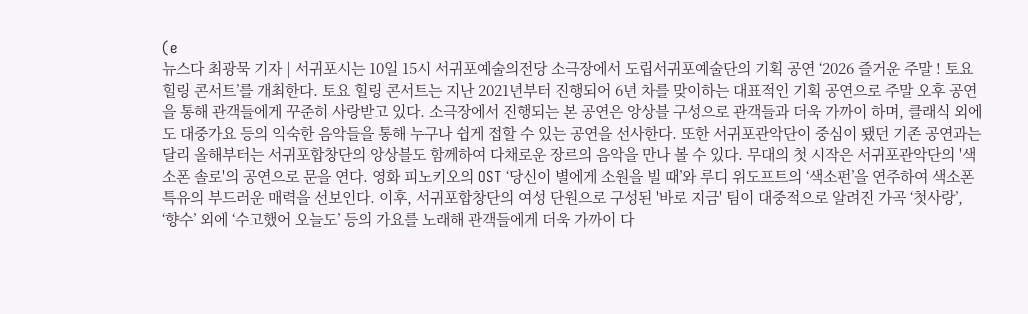(e
뉴스다 최광묵 기자 | 서귀포시는 10일 15시 서귀포예술의전당 소극장에서 도립서귀포예술단의 기획 공연 ‘2026 즐거운 주말 ! 토요 힐링 콘서트’를 개최한다. 토요 힐링 콘서트는 지난 2021년부터 진행되어 6년 차를 맞이하는 대표적인 기획 공연으로 주말 오후 공연을 통해 관객들에게 꾸준히 사랑받고 있다. 소극장에서 진행되는 본 공연은 앙상블 구성으로 관객들과 더욱 가까이 하며, 클래식 외에도 대중가요 등의 익숙한 음악들을 통해 누구나 쉽게 접할 수 있는 공연을 선사한다. 또한 서귀포관악단이 중심이 됐던 기존 공연과는 달리 올해부터는 서귀포합창단의 앙상블도 함께하여 다채로운 장르의 음악을 만나 볼 수 있다. 무대의 첫 시작은 서귀포관악단의 '색소폰 솔로'의 공연으로 문을 연다. 영화 피노키오의 OST ‘당신이 별에게 소원을 빌 때’와 루디 위도프트의 ‘색소펀’을 연주하여 색소폰 특유의 부드러운 매력을 선보인다. 이후, 서귀포합창단의 여성 단원으로 구성된 '바로 지금' 팀이 대중적으로 알려진 가곡 ‘첫사랑’, ‘향수’ 외에 ‘수고했어 오늘도’ 등의 가요를 노래해 관객들에게 더욱 가까이 다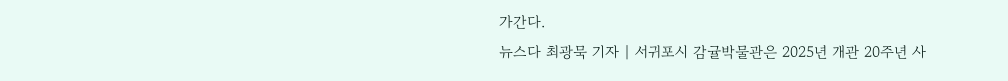가간다.
뉴스다 최광묵 기자 | 서귀포시 감귤박물관은 2025년 개관 20주년 사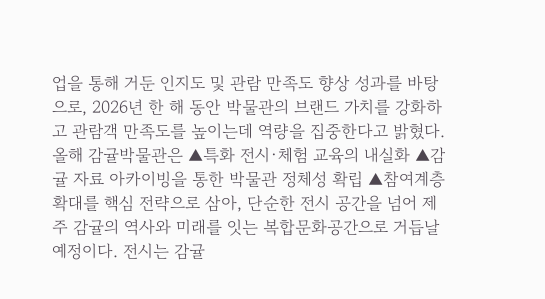업을 통해 거둔 인지도 및 관람 만족도 향상 성과를 바탕으로, 2026년 한 해 동안 박물관의 브랜드 가치를 강화하고 관람객 만족도를 높이는데 역량을 집중한다고 밝혔다. 올해 감귤박물관은 ▲특화 전시·체험 교육의 내실화 ▲감귤 자료 아카이빙을 통한 박물관 정체성 확립 ▲참여계층 확대를 핵심 전략으로 삼아, 단순한 전시 공간을 넘어 제주 감귤의 역사와 미래를 잇는 복합문화공간으로 거듭날 예정이다. 전시는 감귤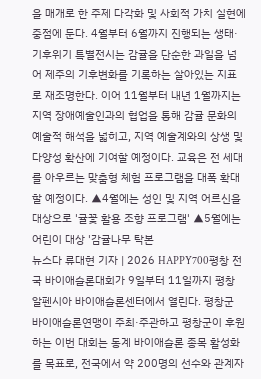을 매개로 한 주제 다각화 및 사회적 가치 실현에 중점에 둔다. 4월부터 6월까지 진행되는 생태·기후위기 특별전시는 감귤을 단순한 과일을 넘어 제주의 기후변화를 기록하는 살아있는 지표로 재조명한다. 이어 11월부터 내년 1월까지는 지역 장애예술인과의 협업을 통해 감귤 문화의 예술적 해석을 넓히고, 지역 예술계와의 상생 및 다양성 확산에 기여할 예정이다. 교육은 전 세대를 아우르는 맞춤형 체험 프로그램을 대폭 확대할 예정이다. ▲4월에는 성인 및 지역 어르신을 대상으로 '귤꽃 활용 조향 프로그램' ▲5월에는 어린이 대상 '감귤나무 탁본
뉴스다 류대현 기자 | 2026 HAPPY700평창 전국 바이애슬론대회가 9일부터 11일까지 평창 알펜시아 바이애슬론센터에서 열린다. 평창군 바이애슬론연맹이 주최·주관하고 평창군이 후원하는 이번 대회는 동계 바이애슬론 종목 활성화를 목표로, 전국에서 약 200명의 선수와 관계자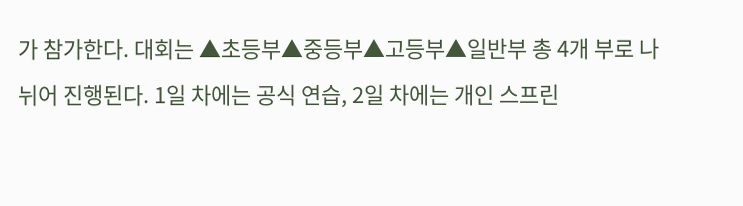가 참가한다. 대회는 ▲초등부▲중등부▲고등부▲일반부 총 4개 부로 나뉘어 진행된다. 1일 차에는 공식 연습, 2일 차에는 개인 스프린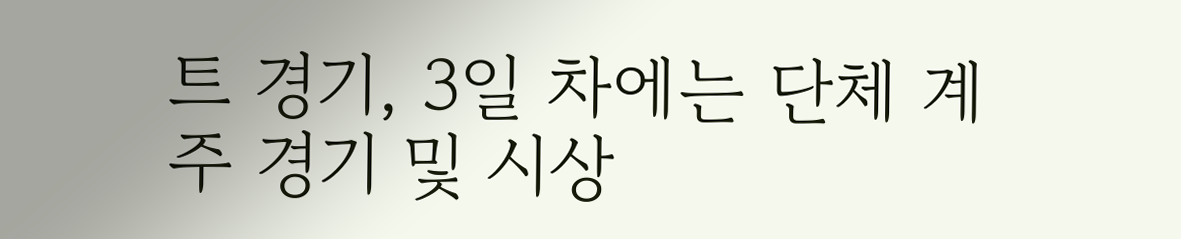트 경기, 3일 차에는 단체 계주 경기 및 시상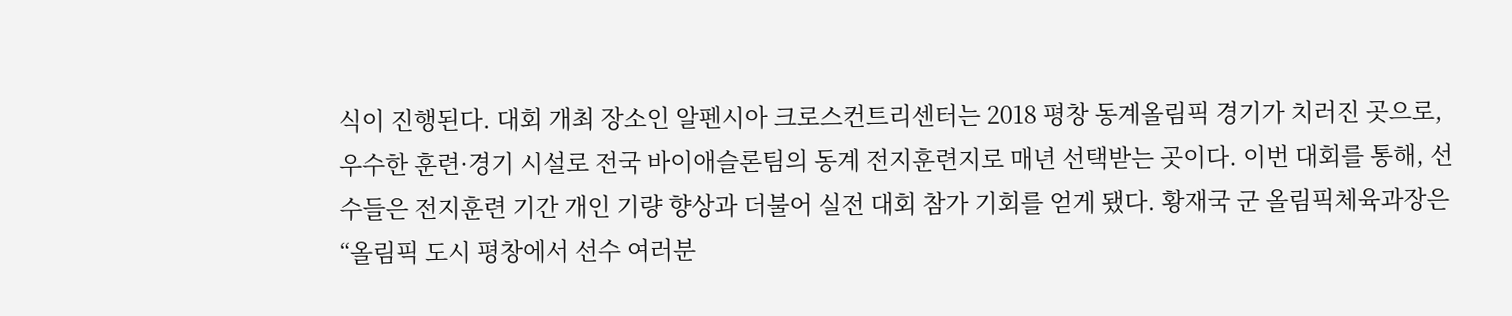식이 진행된다. 대회 개최 장소인 알펜시아 크로스컨트리센터는 2018 평창 동계올림픽 경기가 치러진 곳으로, 우수한 훈련·경기 시설로 전국 바이애슬론팀의 동계 전지훈련지로 매년 선택받는 곳이다. 이번 대회를 통해, 선수들은 전지훈련 기간 개인 기량 향상과 더불어 실전 대회 참가 기회를 얻게 됐다. 황재국 군 올림픽체육과장은 “올림픽 도시 평창에서 선수 여러분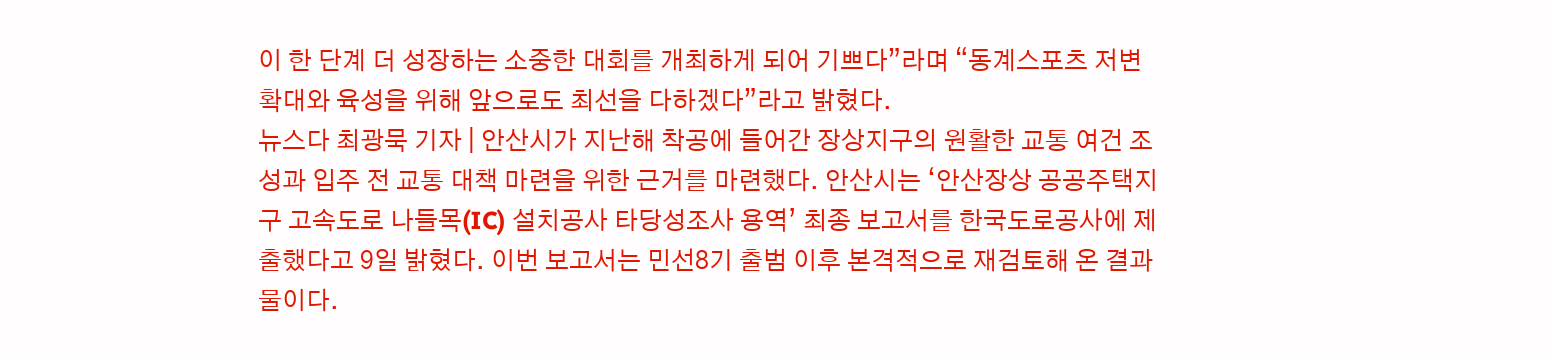이 한 단계 더 성장하는 소중한 대회를 개최하게 되어 기쁘다”라며 “동계스포츠 저변 확대와 육성을 위해 앞으로도 최선을 다하겠다”라고 밝혔다.
뉴스다 최광묵 기자 | 안산시가 지난해 착공에 들어간 장상지구의 원활한 교통 여건 조성과 입주 전 교통 대책 마련을 위한 근거를 마련했다. 안산시는 ‘안산장상 공공주택지구 고속도로 나들목(IC) 설치공사 타당성조사 용역’ 최종 보고서를 한국도로공사에 제출했다고 9일 밝혔다. 이번 보고서는 민선8기 출범 이후 본격적으로 재검토해 온 결과물이다.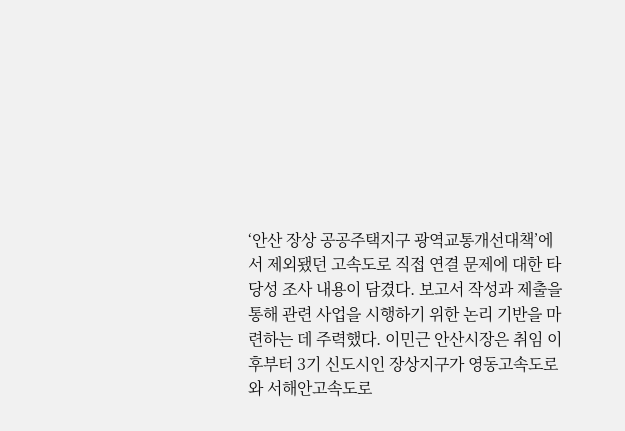‘안산 장상 공공주택지구 광역교통개선대책’에서 제외됐던 고속도로 직접 연결 문제에 대한 타당성 조사 내용이 담겼다. 보고서 작성과 제출을 통해 관련 사업을 시행하기 위한 논리 기반을 마련하는 데 주력했다. 이민근 안산시장은 취임 이후부터 3기 신도시인 장상지구가 영동고속도로와 서해안고속도로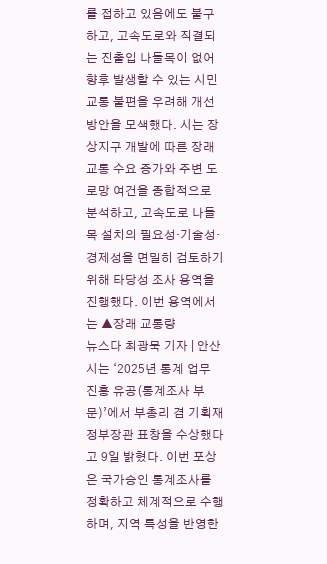를 접하고 있음에도 불구하고, 고속도로와 직결되는 진출입 나들목이 없어 향후 발생할 수 있는 시민 교통 불편을 우려해 개선 방안을 모색했다. 시는 장상지구 개발에 따른 장래 교통 수요 증가와 주변 도로망 여건을 종합적으로 분석하고, 고속도로 나들목 설치의 필요성·기술성·경제성을 면밀히 검토하기 위해 타당성 조사 용역을 진행했다. 이번 용역에서는 ▲장래 교통량
뉴스다 최광묵 기자 | 안산시는 ‘2025년 통계 업무 진흥 유공(통계조사 부문)’에서 부총리 겸 기획재정부장관 표창을 수상했다고 9일 밝혔다. 이번 포상은 국가승인 통계조사를 정확하고 체계적으로 수행하며, 지역 특성을 반영한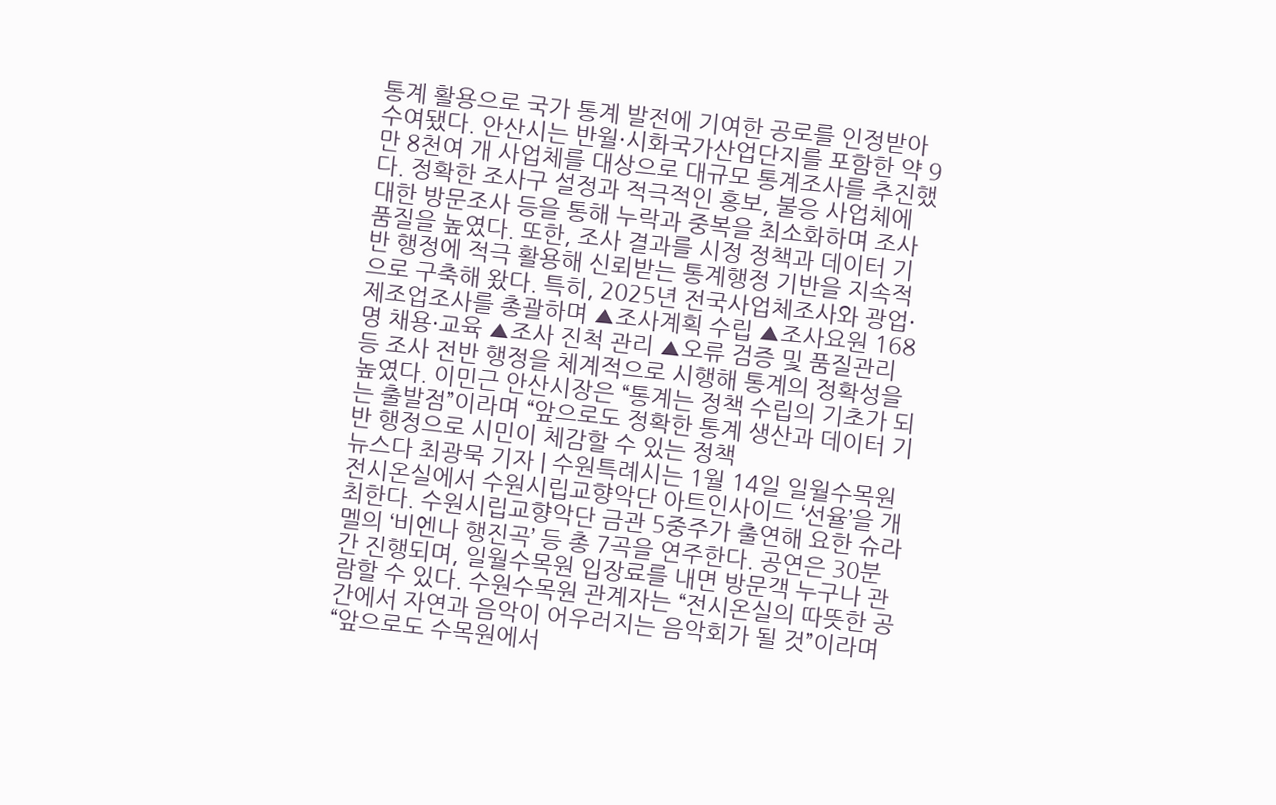통계 활용으로 국가 통계 발전에 기여한 공로를 인정받아 수여됐다. 안산시는 반월·시화국가산업단지를 포함한 약 9만 8천여 개 사업체를 대상으로 대규모 통계조사를 추진했다. 정확한 조사구 설정과 적극적인 홍보, 불응 사업체에 대한 방문조사 등을 통해 누락과 중복을 최소화하며 조사 품질을 높였다. 또한, 조사 결과를 시정 정책과 데이터 기반 행정에 적극 활용해 신뢰받는 통계행정 기반을 지속적으로 구축해 왔다. 특히, 2025년 전국사업체조사와 광업·제조업조사를 총괄하며 ▲조사계획 수립 ▲조사요원 168명 채용·교육 ▲조사 진척 관리 ▲오류 검증 및 품질관리 등 조사 전반 행정을 체계적으로 시행해 통계의 정확성을 높였다. 이민근 안산시장은 “통계는 정책 수립의 기초가 되는 출발점”이라며 “앞으로도 정확한 통계 생산과 데이터 기반 행정으로 시민이 체감할 수 있는 정책
뉴스다 최광묵 기자 | 수원특례시는 1월 14일 일월수목원 전시온실에서 수원시립교향악단 아트인사이드 ‘선율’을 개최한다. 수원시립교향악단 금관 5중주가 출연해 요한 슈라멜의 ‘비엔나 행진곡’ 등 총 7곡을 연주한다. 공연은 30분간 진행되며, 일월수목원 입장료를 내면 방문객 누구나 관람할 수 있다. 수원수목원 관계자는 “전시온실의 따뜻한 공간에서 자연과 음악이 어우러지는 음악회가 될 것”이라며 “앞으로도 수목원에서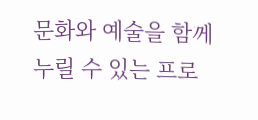문화와 예술을 함께 누릴 수 있는 프로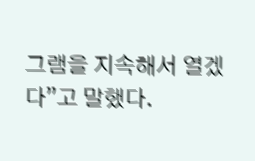그램을 지속해서 열겠다”고 말했다.